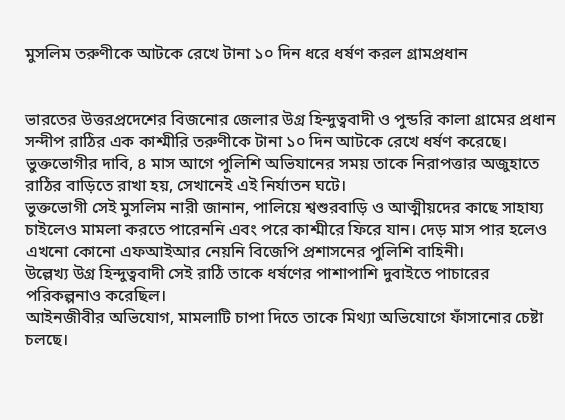মুসলিম তরুণীকে আটকে রেখে টানা ১০ দিন ধরে ধর্ষণ করল গ্রামপ্রধান


ভারতের উত্তরপ্রদেশের বিজনোর জেলার উগ্র হিন্দুত্ববাদী ও পুন্ডরি কালা গ্রামের প্রধান সন্দীপ রাঠির এক কাশ্মীরি তরুণীকে টানা ১০ দিন আটকে রেখে ধর্ষণ করেছে। ভুক্তভোগীর দাবি, ৪ মাস আগে পুলিশি অভিযানের সময় তাকে নিরাপত্তার অজুহাতে রাঠির বাড়িতে রাখা হয়, সেখানেই এই নির্যাতন ঘটে।
ভুক্তভোগী সেই মুসলিম নারী জানান, পালিয়ে শ্বশুরবাড়ি ও আত্মীয়দের কাছে সাহায্য চাইলেও মামলা করতে পারেননি এবং পরে কাশ্মীরে ফিরে যান। দেড় মাস পার হলেও এখনো কোনো এফআইআর নেয়নি বিজেপি প্রশাসনের পুলিশি বাহিনী।
উল্লেখ্য উগ্র হিন্দুত্ববাদী সেই রাঠি তাকে ধর্ষণের পাশাপাশি দুবাইতে পাচারের পরিকল্পনাও করেছিল।
আইনজীবীর অভিযোগ, মামলাটি চাপা দিতে তাকে মিথ্যা অভিযোগে ফাঁসানোর চেষ্টা চলছে।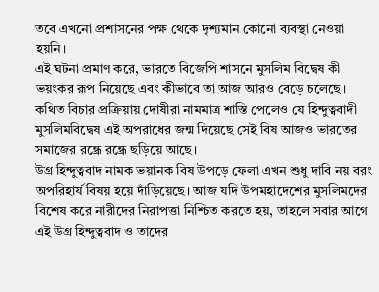তবে এখনো প্রশাসনের পক্ষ থেকে দৃশ্যমান কোনো ব্যবস্থা নেওয়া হয়নি।
এই ঘটনা প্রমাণ করে, ভারতে বিজেপি শাসনে মুসলিম বিদ্বেষ কী ভয়ংকর রূপ নিয়েছে এবং কীভাবে তা আজ আরও বেড়ে চলেছে। কথিত বিচার প্রক্রিয়ায় দোষীরা নামমাত্র শাস্তি পেলেও যে হিন্দুত্ববাদী মুসলিমবিদ্বেষ এই অপরাধের জন্ম দিয়েছে সেই বিষ আজও ভারতের সমাজের রন্ধ্রে রন্ধ্রে ছড়িয়ে আছে।
উগ্র হিন্দুত্ববাদ নামক ভয়ানক বিষ উপড়ে ফেলা এখন শুধু দাবি নয় বরং অপরিহার্য বিষয় হয়ে দাঁড়িয়েছে। আজ যদি উপমহাদেশের মুসলিমদের বিশেষ করে নারীদের নিরাপত্তা নিশ্চিত করতে হয়, তাহলে সবার আগে এই উগ্র হিন্দুত্ববাদ ও তাদের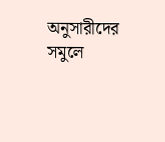অনুসারীদের সমুলে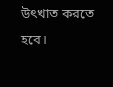উৎখাত করতে হবে।